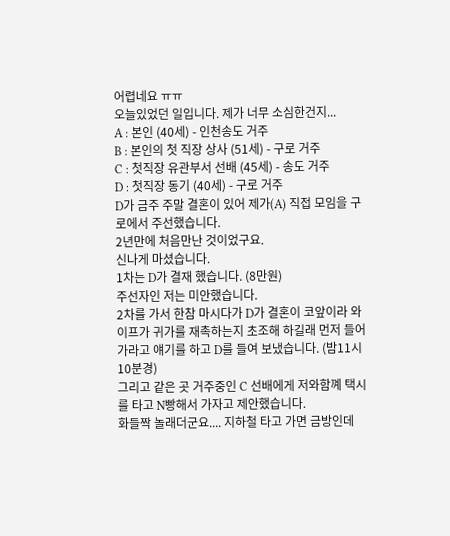어렵네요 ㅠㅠ
오늘있었던 일입니다. 제가 너무 소심한건지...
A : 본인 (40세) - 인천송도 거주
B : 본인의 첫 직장 상사 (51세) - 구로 거주
C : 첫직장 유관부서 선배 (45세) - 송도 거주
D : 첫직장 동기 (40세) - 구로 거주
D가 금주 주말 결혼이 있어 제가(A) 직접 모임을 구로에서 주선했습니다.
2년만에 처음만난 것이었구요.
신나게 마셨습니다.
1차는 D가 결재 했습니다. (8만원)
주선자인 저는 미안했습니다.
2차를 가서 한참 마시다가 D가 결혼이 코앞이라 와이프가 귀가를 재촉하는지 초조해 하길래 먼저 들어가라고 얘기를 하고 D를 들여 보냈습니다. (밤11시 10분경)
그리고 같은 곳 거주중인 C 선배에게 저와함꼐 택시를 타고 N빵해서 가자고 제안했습니다.
화들짝 놀래더군요.... 지하철 타고 가면 금방인데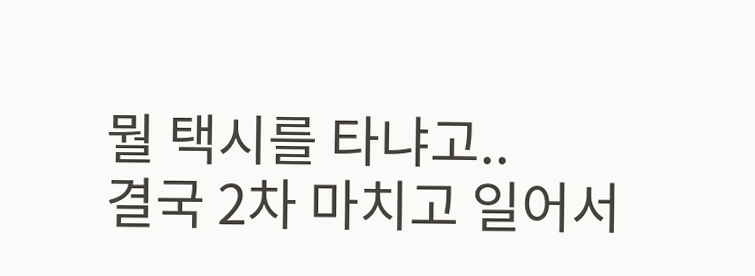뭘 택시를 타냐고..
결국 2차 마치고 일어서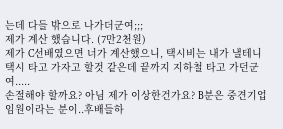는데 다들 밖으로 나가더군여;;;
제가 계산 했습니다. (7만2천원)
제가 C선배였으면 너가 계산했으니, 택시비는 내가 낼테니 택시 타고 가자고 할것 같은데 끝까지 지하철 타고 가던군여.....
손절해야 할까요? 아님 제가 이상한건가요? B분은 중견기업 임원이라는 분이..후배들하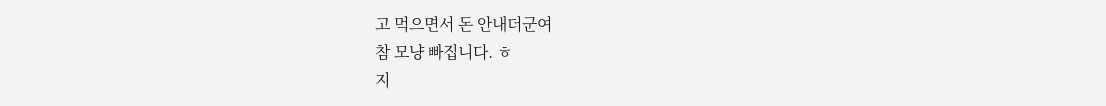고 먹으면서 돈 안내더군여
참 모냥 빠집니다. ㅎ
지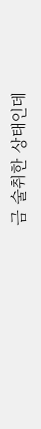금 술취한 상태인데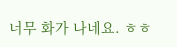너무 화가 나네요. ㅎㅎ